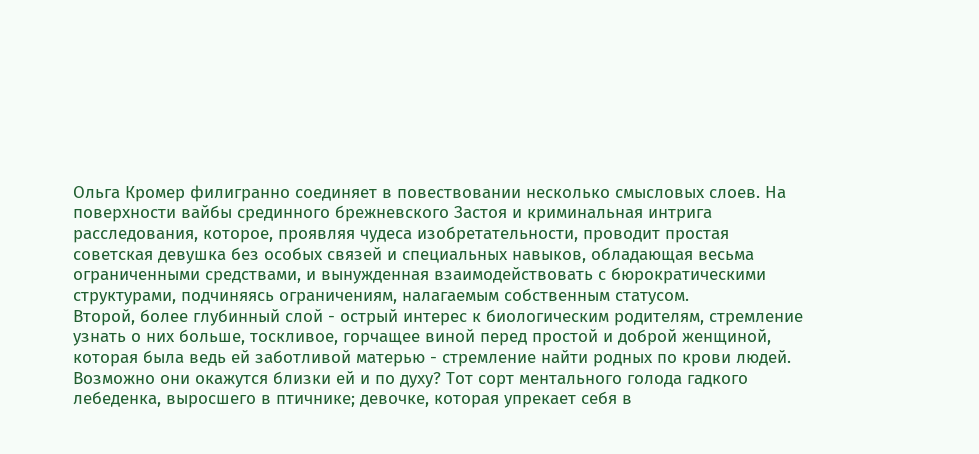Ольга Кромер филигранно соединяет в повествовании несколько смысловых слоев. На поверхности вайбы срединного брежневского Застоя и криминальная интрига расследования, которое, проявляя чудеса изобретательности, проводит простая советская девушка без особых связей и специальных навыков, обладающая весьма ограниченными средствами, и вынужденная взаимодействовать с бюрократическими структурами, подчиняясь ограничениям, налагаемым собственным статусом.
Второй, более глубинный слой - острый интерес к биологическим родителям, стремление узнать о них больше, тоскливое, горчащее виной перед простой и доброй женщиной, которая была ведь ей заботливой матерью - стремление найти родных по крови людей. Возможно они окажутся близки ей и по духу? Тот сорт ментального голода гадкого лебеденка, выросшего в птичнике; девочке, которая упрекает себя в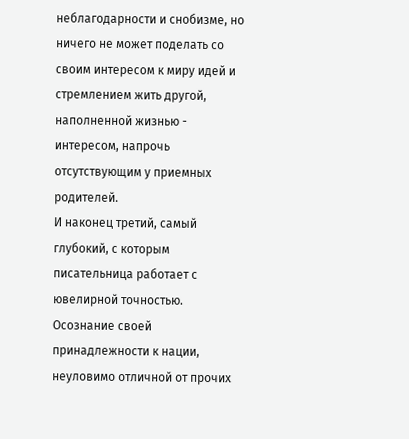неблагодарности и снобизме, но ничего не может поделать со своим интересом к миру идей и стремлением жить другой, наполненной жизнью - интересом, напрочь отсутствующим у приемных родителей.
И наконец третий, самый глубокий, с которым писательница работает с ювелирной точностью. Осознание своей принадлежности к нации, неуловимо отличной от прочих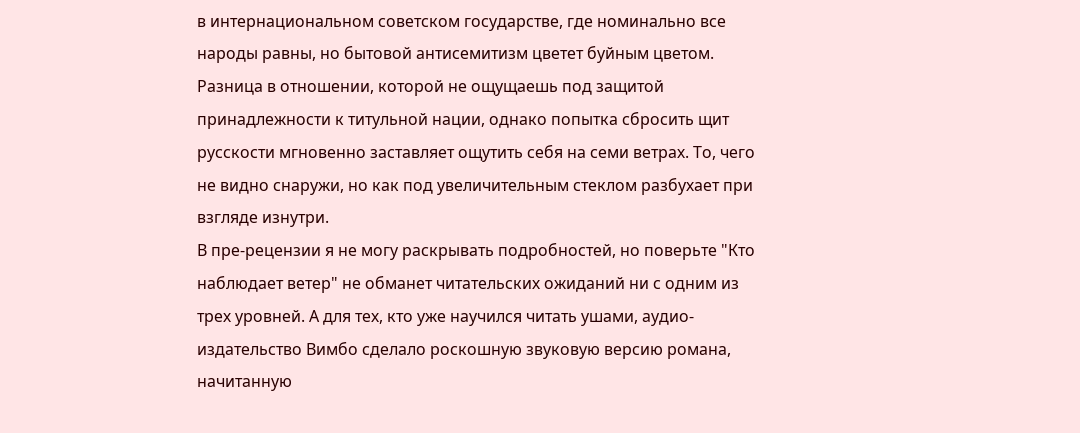в интернациональном советском государстве, где номинально все народы равны, но бытовой антисемитизм цветет буйным цветом. Разница в отношении, которой не ощущаешь под защитой принадлежности к титульной нации, однако попытка сбросить щит русскости мгновенно заставляет ощутить себя на семи ветрах. То, чего не видно снаружи, но как под увеличительным стеклом разбухает при взгляде изнутри.
В пре-рецензии я не могу раскрывать подробностей, но поверьте "Кто наблюдает ветер" не обманет читательских ожиданий ни с одним из трех уровней. А для тех, кто уже научился читать ушами, аудио-издательство Вимбо сделало роскошную звуковую версию романа, начитанную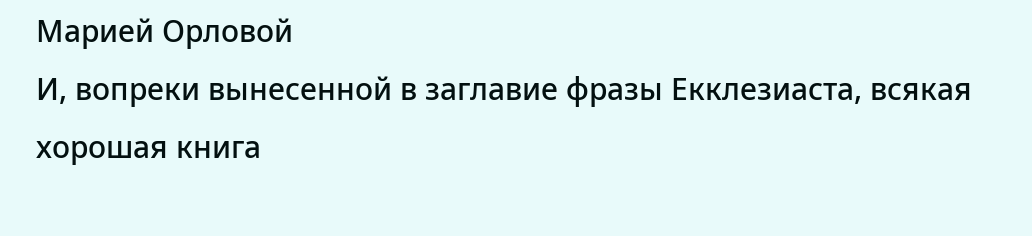Марией Орловой
И, вопреки вынесенной в заглавие фразы Екклезиаста, всякая хорошая книга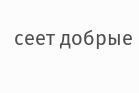сеет добрые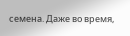семена. Даже во время,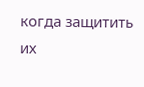когда защитить их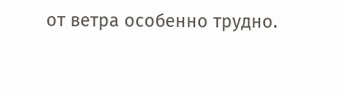от ветра особенно трудно.